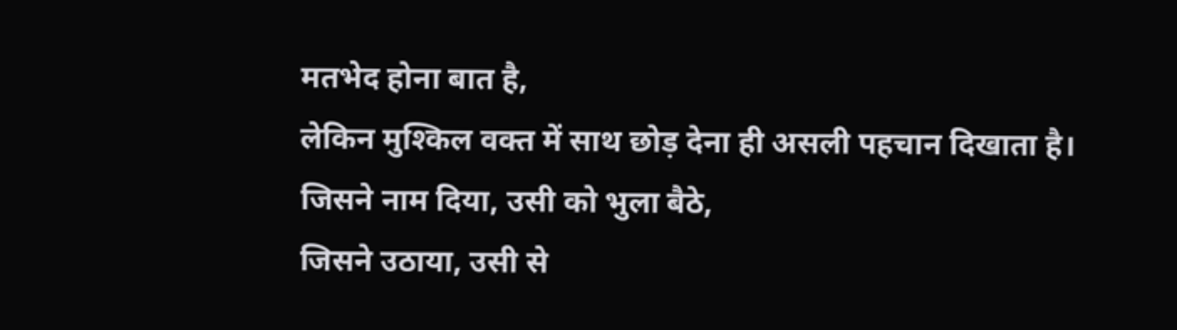मतभेद होना बात है,
लेकिन मुश्किल वक्त में साथ छोड़ देना ही असली पहचान दिखाता है।
जिसने नाम दिया, उसी को भुला बैठे,
जिसने उठाया, उसी से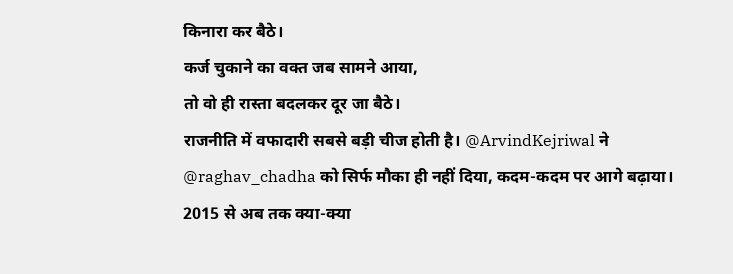किनारा कर बैठे।
कर्ज चुकाने का वक्त जब सामने आया,
तो वो ही रास्ता बदलकर दूर जा बैठे।
राजनीति में वफादारी सबसे बड़ी चीज होती है। @ArvindKejriwal ने @raghav_chadha को सिर्फ मौका ही नहीं दिया, कदम-कदम पर आगे बढ़ाया।
2015 से अब तक क्या-क्या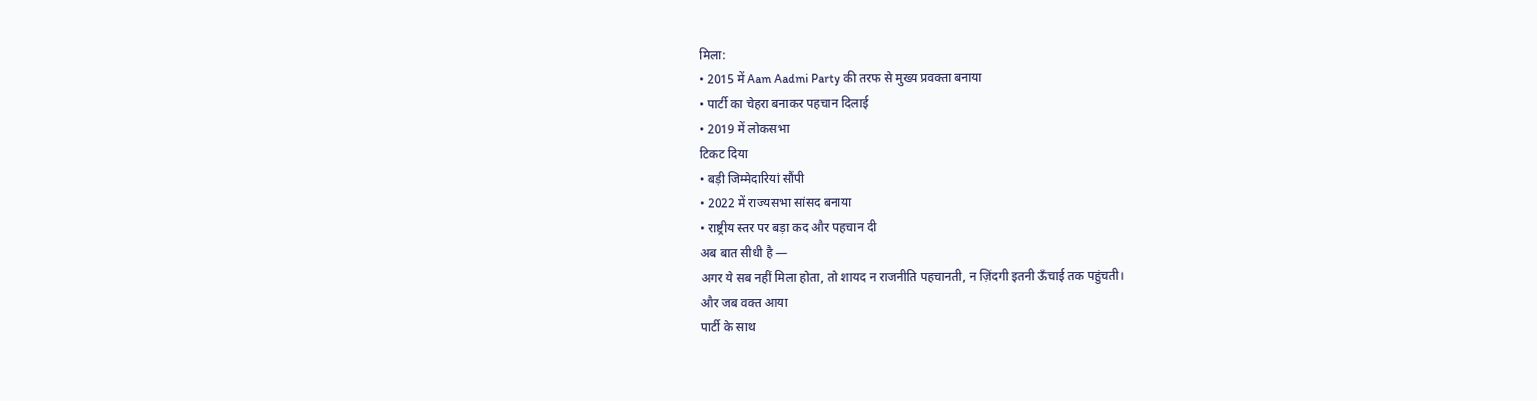मिला:
• 2015 में Aam Aadmi Party की तरफ से मुख्य प्रवक्ता बनाया
• पार्टी का चेहरा बनाकर पहचान दिलाई
• 2019 में लोकसभा
टिकट दिया
• बड़ी जिम्मेदारियां सौंपी
• 2022 में राज्यसभा सांसद बनाया
• राष्ट्रीय स्तर पर बड़ा कद और पहचान दी
अब बात सीधी है —
अगर ये सब नहीं मिला होता, तो शायद न राजनीति पहचानती, न ज़िंदगी इतनी ऊँचाई तक पहुंचती।
और जब वक्त आया
पार्टी के साथ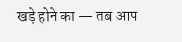खड़े होने का — तब आप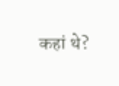कहां थे?